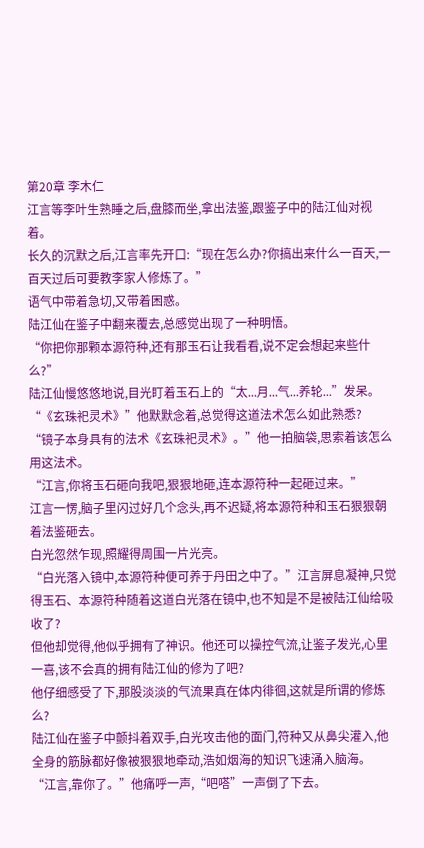第20章 李木仁
江言等李叶生熟睡之后,盘膝而坐,拿出法鉴,跟鉴子中的陆江仙对视着。
长久的沉默之后,江言率先开口:“现在怎么办?你搞出来什么一百天,一百天过后可要教李家人修炼了。”
语气中带着急切,又带着困惑。
陆江仙在鉴子中翻来覆去,总感觉出现了一种明悟。
“你把你那颗本源符种,还有那玉石让我看看,说不定会想起来些什么?”
陆江仙慢悠悠地说,目光盯着玉石上的“太...月...气...养轮...”发呆。
“《玄珠祀灵术》”他默默念着,总觉得这道法术怎么如此熟悉?
“镜子本身具有的法术《玄珠祀灵术》。”他一拍脑袋,思索着该怎么用这法术。
“江言,你将玉石砸向我吧,狠狠地砸,连本源符种一起砸过来。”
江言一愣,脑子里闪过好几个念头,再不迟疑,将本源符种和玉石狠狠朝着法鉴砸去。
白光忽然乍现,照耀得周围一片光亮。
“白光落入镜中,本源符种便可养于丹田之中了。”江言屏息凝神,只觉得玉石、本源符种随着这道白光落在镜中,也不知是不是被陆江仙给吸收了?
但他却觉得,他似乎拥有了神识。他还可以操控气流,让鉴子发光,心里一喜,该不会真的拥有陆江仙的修为了吧?
他仔细感受了下,那股淡淡的气流果真在体内徘徊,这就是所谓的修炼么?
陆江仙在鉴子中颤抖着双手,白光攻击他的面门,符种又从鼻尖灌入,他全身的筋脉都好像被狠狠地牵动,浩如烟海的知识飞速涌入脑海。
“江言,靠你了。”他痛呼一声,“吧嗒”一声倒了下去。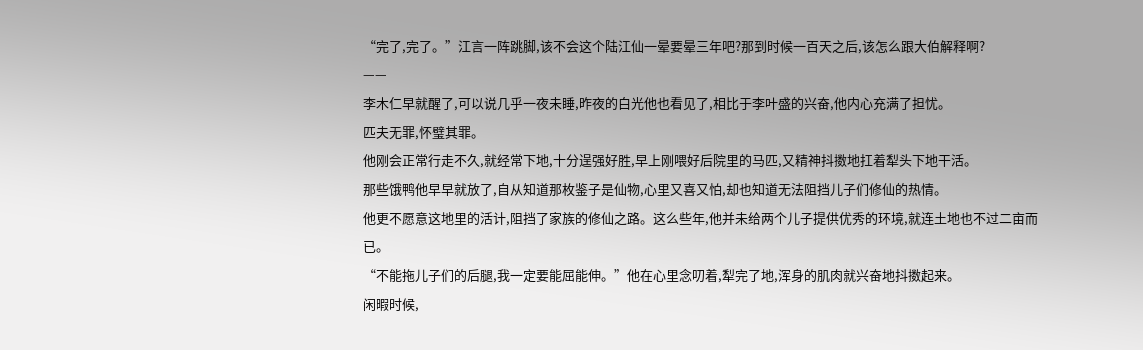“完了,完了。”江言一阵跳脚,该不会这个陆江仙一晕要晕三年吧?那到时候一百天之后,该怎么跟大伯解释啊?
——
李木仁早就醒了,可以说几乎一夜未睡,昨夜的白光他也看见了,相比于李叶盛的兴奋,他内心充满了担忧。
匹夫无罪,怀璧其罪。
他刚会正常行走不久,就经常下地,十分逞强好胜,早上刚喂好后院里的马匹,又精神抖擞地扛着犁头下地干活。
那些饿鸭他早早就放了,自从知道那枚鉴子是仙物,心里又喜又怕,却也知道无法阻挡儿子们修仙的热情。
他更不愿意这地里的活计,阻挡了家族的修仙之路。这么些年,他并未给两个儿子提供优秀的环境,就连土地也不过二亩而已。
“不能拖儿子们的后腿,我一定要能屈能伸。”他在心里念叨着,犁完了地,浑身的肌肉就兴奋地抖擞起来。
闲暇时候,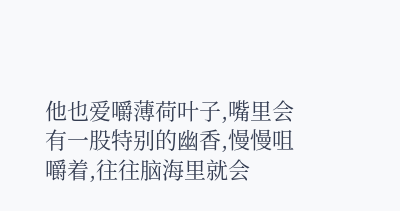他也爱嚼薄荷叶子,嘴里会有一股特别的幽香,慢慢咀嚼着,往往脑海里就会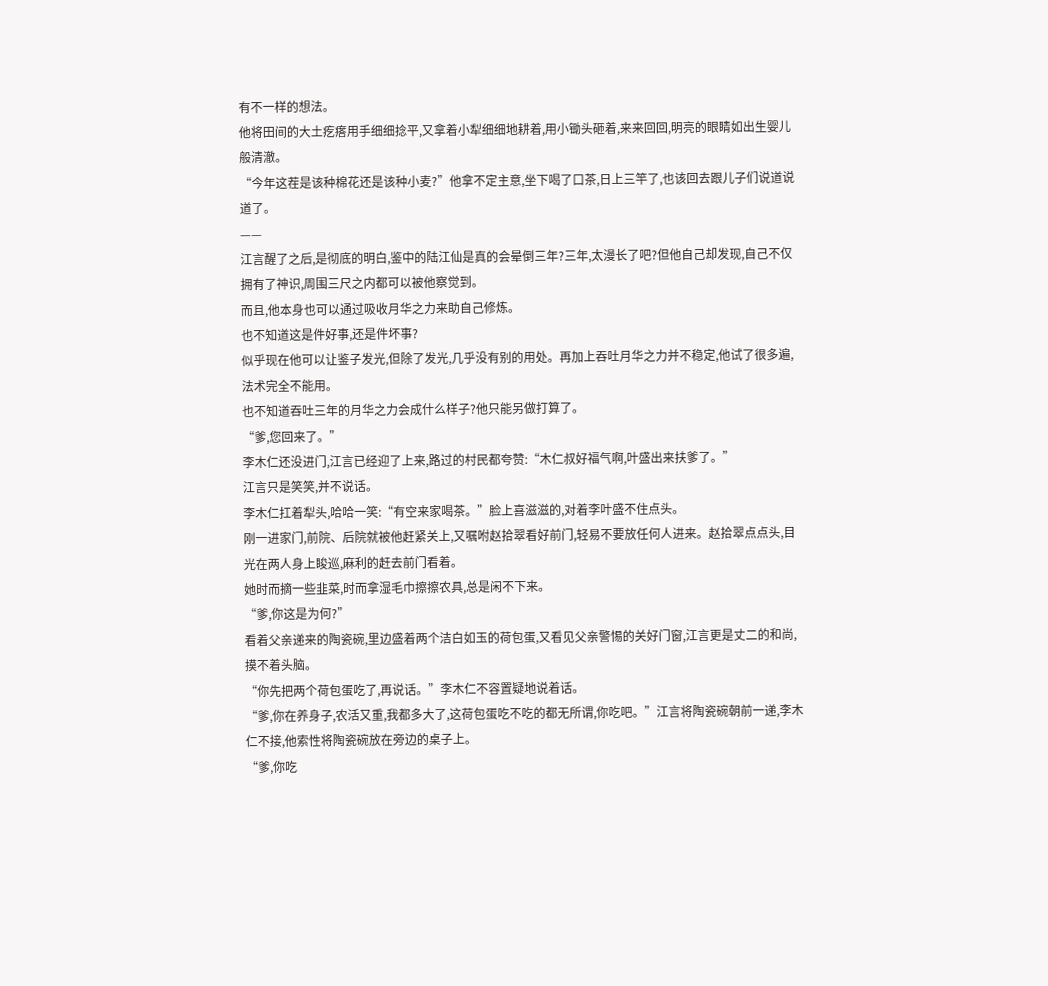有不一样的想法。
他将田间的大土疙瘩用手细细捻平,又拿着小犁细细地耕着,用小锄头砸着,来来回回,明亮的眼睛如出生婴儿般清澈。
“今年这茬是该种棉花还是该种小麦?”他拿不定主意,坐下喝了口茶,日上三竿了,也该回去跟儿子们说道说道了。
——
江言醒了之后,是彻底的明白,鉴中的陆江仙是真的会晕倒三年?三年,太漫长了吧?但他自己却发现,自己不仅拥有了神识,周围三尺之内都可以被他察觉到。
而且,他本身也可以通过吸收月华之力来助自己修炼。
也不知道这是件好事,还是件坏事?
似乎现在他可以让鉴子发光,但除了发光,几乎没有别的用处。再加上吞吐月华之力并不稳定,他试了很多遍,法术完全不能用。
也不知道吞吐三年的月华之力会成什么样子?他只能另做打算了。
“爹,您回来了。”
李木仁还没进门,江言已经迎了上来,路过的村民都夸赞:“木仁叔好福气啊,叶盛出来扶爹了。”
江言只是笑笑,并不说话。
李木仁扛着犁头,哈哈一笑:“有空来家喝茶。”脸上喜滋滋的,对着李叶盛不住点头。
刚一进家门,前院、后院就被他赶紧关上,又嘱咐赵拾翠看好前门,轻易不要放任何人进来。赵拾翠点点头,目光在两人身上睃巡,麻利的赶去前门看着。
她时而摘一些韭菜,时而拿湿毛巾擦擦农具,总是闲不下来。
“爹,你这是为何?”
看着父亲递来的陶瓷碗,里边盛着两个洁白如玉的荷包蛋,又看见父亲警惕的关好门窗,江言更是丈二的和尚,摸不着头脑。
“你先把两个荷包蛋吃了,再说话。”李木仁不容置疑地说着话。
“爹,你在养身子,农活又重,我都多大了,这荷包蛋吃不吃的都无所谓,你吃吧。”江言将陶瓷碗朝前一递,李木仁不接,他索性将陶瓷碗放在旁边的桌子上。
“爹,你吃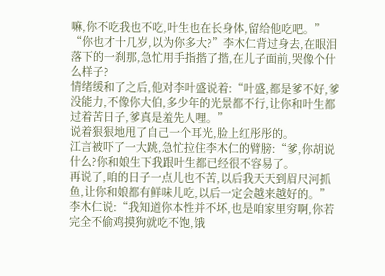嘛,你不吃我也不吃,叶生也在长身体,留给他吃吧。”
“你也才十几岁,以为你多大?”李木仁背过身去,在眼泪落下的一刹那,急忙用手指揩了揩,在儿子面前,哭像个什么样子?
情绪缓和了之后,他对李叶盛说着:“叶盛,都是爹不好,爹没能力,不像你大伯,多少年的光景都不行,让你和叶生都过着苦日子,爹真是羞先人哩。”
说着狠狠地甩了自己一个耳光,脸上红彤彤的。
江言被吓了一大跳,急忙拉住李木仁的臂膀:“爹,你胡说什么?你和娘生下我跟叶生都已经很不容易了。
再说了,咱的日子一点儿也不苦,以后我天天到眉尺河抓鱼,让你和娘都有鲜味儿吃,以后一定会越来越好的。”
李木仁说:“我知道你本性并不坏,也是咱家里穷啊,你若完全不偷鸡摸狗就吃不饱,饿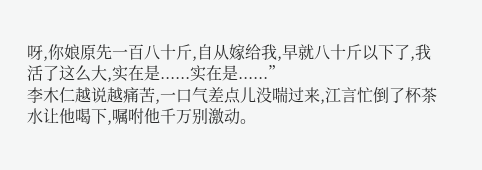呀,你娘原先一百八十斤,自从嫁给我,早就八十斤以下了,我活了这么大,实在是......实在是......”
李木仁越说越痛苦,一口气差点儿没喘过来,江言忙倒了杯茶水让他喝下,嘱咐他千万别激动。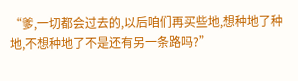“爹,一切都会过去的,以后咱们再买些地,想种地了种地,不想种地了不是还有另一条路吗?”